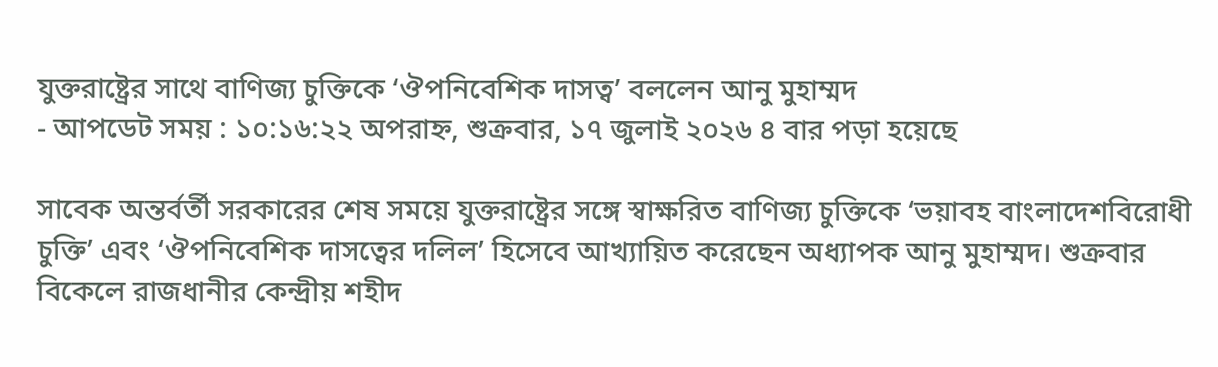যুক্তরাষ্ট্রের সাথে বাণিজ্য চুক্তিকে ‘ঔপনিবেশিক দাসত্ব’ বললেন আনু মুহাম্মদ
- আপডেট সময় : ১০:১৬:২২ অপরাহ্ন, শুক্রবার, ১৭ জুলাই ২০২৬ ৪ বার পড়া হয়েছে

সাবেক অন্তর্বর্তী সরকারের শেষ সময়ে যুক্তরাষ্ট্রের সঙ্গে স্বাক্ষরিত বাণিজ্য চুক্তিকে ‘ভয়াবহ বাংলাদেশবিরোধী চুক্তি’ এবং ‘ঔপনিবেশিক দাসত্বের দলিল’ হিসেবে আখ্যায়িত করেছেন অধ্যাপক আনু মুহাম্মদ। শুক্রবার বিকেলে রাজধানীর কেন্দ্রীয় শহীদ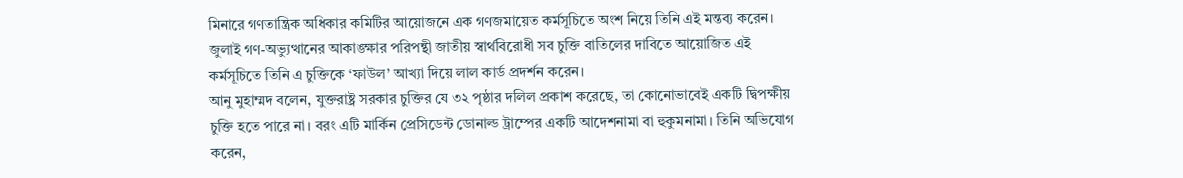মিনারে গণতান্ত্রিক অধিকার কমিটির আয়োজনে এক গণজমায়েত কর্মসূচিতে অংশ নিয়ে তিনি এই মন্তব্য করেন। জুলাই গণ-অভ্যুত্থানের আকাঙ্ক্ষার পরিপন্থী জাতীয় স্বার্থবিরোধী সব চুক্তি বাতিলের দাবিতে আয়োজিত এই কর্মসূচিতে তিনি এ চুক্তিকে ‘ফাউল’ আখ্যা দিয়ে লাল কার্ড প্রদর্শন করেন।
আনু মুহাম্মদ বলেন, যুক্তরাষ্ট্র সরকার চুক্তির যে ৩২ পৃষ্ঠার দলিল প্রকাশ করেছে, তা কোনোভাবেই একটি দ্বিপক্ষীয় চুক্তি হতে পারে না। বরং এটি মার্কিন প্রেসিডেন্ট ডোনাল্ড ট্রাম্পের একটি আদেশনামা বা হুকুমনামা। তিনি অভিযোগ করেন,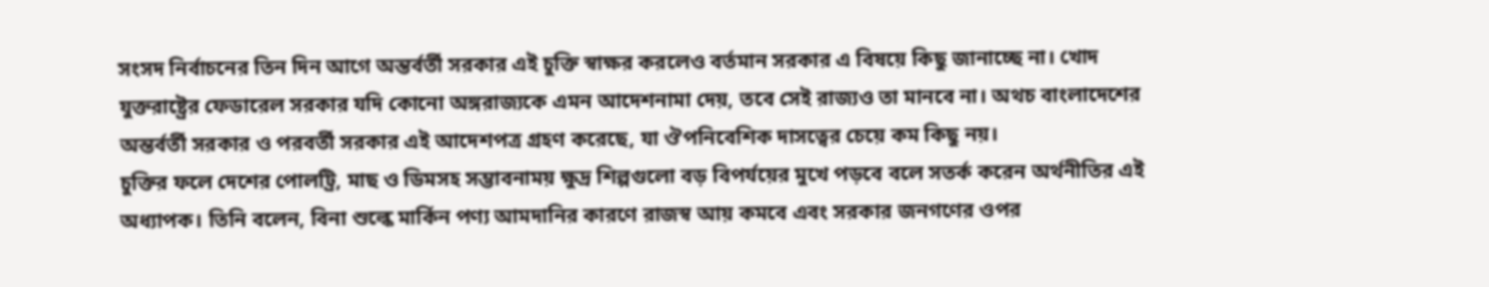সংসদ নির্বাচনের তিন দিন আগে অন্তর্বর্তী সরকার এই চুক্তি স্বাক্ষর করলেও বর্তমান সরকার এ বিষয়ে কিছু জানাচ্ছে না। খোদ যুক্তরাষ্ট্রের ফেডারেল সরকার যদি কোনো অঙ্গরাজ্যকে এমন আদেশনামা দেয়, তবে সেই রাজ্যও তা মানবে না। অথচ বাংলাদেশের অন্তর্বর্তী সরকার ও পরবর্তী সরকার এই আদেশপত্র গ্রহণ করেছে, যা ঔপনিবেশিক দাসত্বের চেয়ে কম কিছু নয়।
চুক্তির ফলে দেশের পোলট্রি, মাছ ও ডিমসহ সম্ভাবনাময় ক্ষুদ্র শিল্পগুলো বড় বিপর্যয়ের মুখে পড়বে বলে সতর্ক করেন অর্থনীতির এই অধ্যাপক। তিনি বলেন, বিনা শুল্কে মার্কিন পণ্য আমদানির কারণে রাজস্ব আয় কমবে এবং সরকার জনগণের ওপর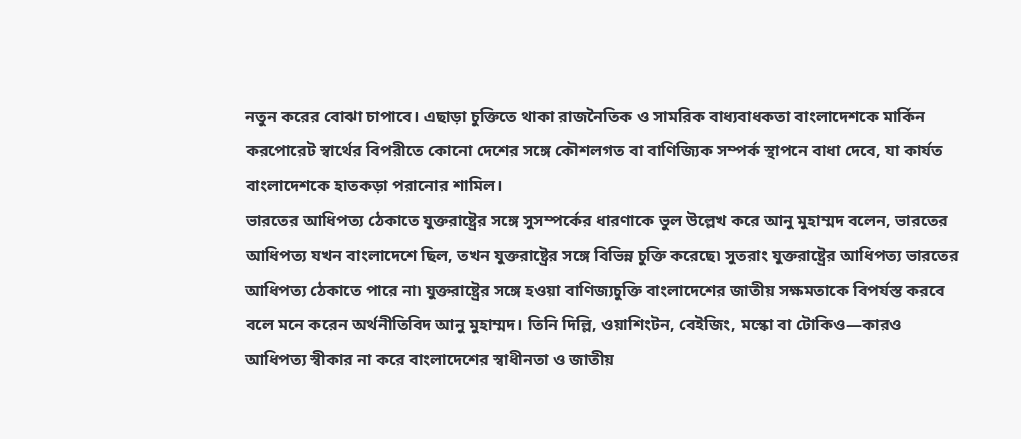নতুন করের বোঝা চাপাবে। এছাড়া চুক্তিতে থাকা রাজনৈতিক ও সামরিক বাধ্যবাধকতা বাংলাদেশকে মার্কিন করপোরেট স্বার্থের বিপরীতে কোনো দেশের সঙ্গে কৌশলগত বা বাণিজ্যিক সম্পর্ক স্থাপনে বাধা দেবে, যা কার্যত বাংলাদেশকে হাতকড়া পরানোর শামিল।
ভারতের আধিপত্য ঠেকাতে যুক্তরাষ্ট্রের সঙ্গে সুসম্পর্কের ধারণাকে ভুল উল্লেখ করে আনু মুহাম্মদ বলেন, ভারতের আধিপত্য যখন বাংলাদেশে ছিল, তখন যুক্তরাষ্ট্রের সঙ্গে বিভিন্ন চুক্তি করেছে৷ সুতরাং যুক্তরাষ্ট্রের আধিপত্য ভারতের আধিপত্য ঠেকাতে পারে না৷ যুক্তরাষ্ট্রের সঙ্গে হওয়া বাণিজ্যচুক্তি বাংলাদেশের জাতীয় সক্ষমতাকে বিপর্যস্ত করবে বলে মনে করেন অর্থনীতিবিদ আনু মুহাম্মদ। তিনি দিল্লি, ওয়াশিংটন, বেইজিং, মস্কো বা টোকিও—কারও আধিপত্য স্বীকার না করে বাংলাদেশের স্বাধীনতা ও জাতীয়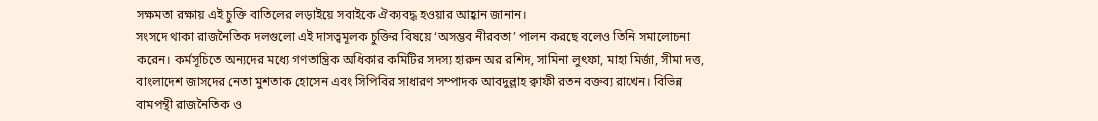সক্ষমতা রক্ষায় এই চুক্তি বাতিলের লড়াইয়ে সবাইকে ঐক্যবদ্ধ হওয়ার আহ্বান জানান।
সংসদে থাকা রাজনৈতিক দলগুলো এই দাসত্বমূলক চুক্তির বিষয়ে ‘অসম্ভব নীরবতা’ পালন করছে বলেও তিনি সমালোচনা করেন। কর্মসূচিতে অন্যদের মধ্যে গণতান্ত্রিক অধিকার কমিটির সদস্য হারুন অর রশিদ, সামিনা লুৎফা, মাহা মির্জা, সীমা দত্ত, বাংলাদেশ জাসদের নেতা মুশতাক হোসেন এবং সিপিবির সাধারণ সম্পাদক আবদুল্লাহ ক্বাফী রতন বক্তব্য রাখেন। বিভিন্ন বামপন্থী রাজনৈতিক ও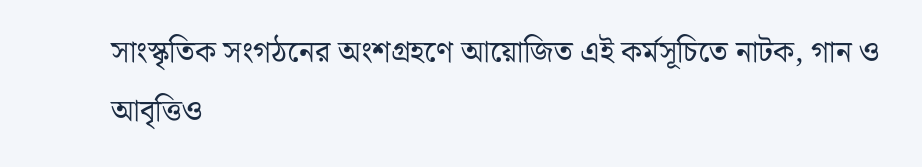সাংস্কৃতিক সংগঠনের অংশগ্রহণে আয়োজিত এই কর্মসূচিতে নাটক, গান ও আবৃত্তিও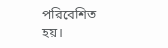পরিবেশিত হয়।